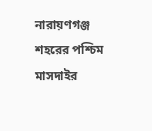নারায়ণগঞ্জ শহরের পশ্চিম মাসদাইর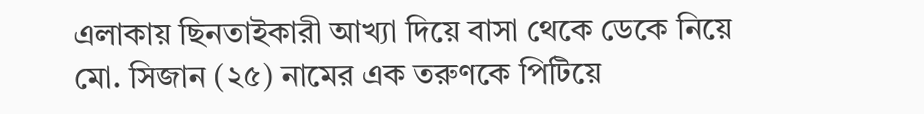এলাকায় ছিনতাইকারী আখ্যা দিয়ে বাসা থেকে ডেকে নিয়ে মো. সিজান (২৫) নামের এক তরুণকে পিটিয়ে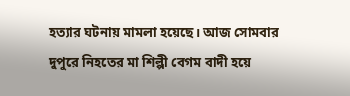হত্যার ঘটনায় মামলা হয়েছে। আজ সোমবার দুপুরে নিহতের মা শিল্পী বেগম বাদী হয়ে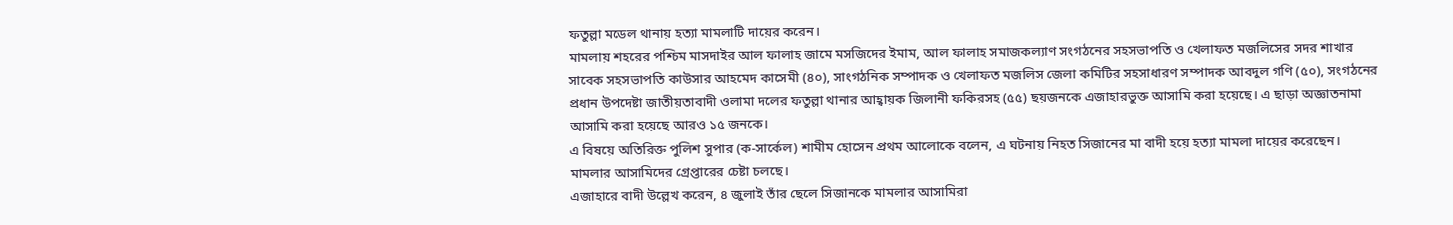ফতুল্লা মডেল থানায় হত্যা মামলাটি দায়ের করেন।
মামলায় শহরের পশ্চিম মাসদাইর আল ফালাহ জামে মসজিদের ইমাম, আল ফালাহ সমাজকল্যাণ সংগঠনের সহসভাপতি ও খেলাফত মজলিসের সদর শাখার সাবেক সহসভাপতি কাউসার আহমেদ কাসেমী (৪০), সাংগঠনিক সম্পাদক ও খেলাফত মজলিস জেলা কমিটির সহসাধারণ সম্পাদক আবদুল গণি (৫০), সংগঠনের প্রধান উপদেষ্টা জাতীয়তাবাদী ওলামা দলের ফতুল্লা থানার আহ্বায়ক জিলানী ফকিরসহ (৫৫) ছয়জনকে এজাহারভুক্ত আসামি করা হয়েছে। এ ছাড়া অজ্ঞাতনামা আসামি করা হয়েছে আরও ১৫ জনকে।
এ বিষয়ে অতিরিক্ত পুলিশ সুপার (ক-সার্কেল) শামীম হোসেন প্রথম আলোকে বলেন, এ ঘটনায় নিহত সিজানের মা বাদী হয়ে হত্যা মামলা দায়ের করেছেন। মামলার আসামিদের গ্রেপ্তারের চেষ্টা চলছে।
এজাহারে বাদী উল্লেখ করেন, ৪ জুলাই তাঁর ছেলে সিজানকে মামলার আসামিরা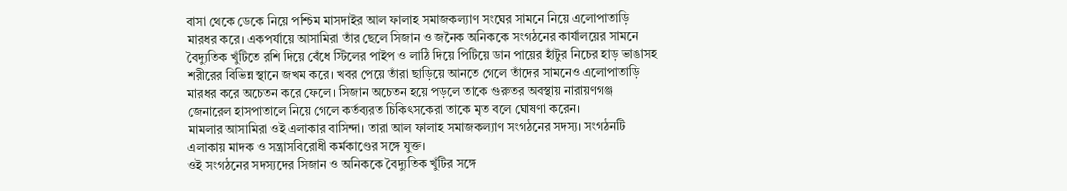বাসা থেকে ডেকে নিয়ে পশ্চিম মাসদাইর আল ফালাহ সমাজকল্যাণ সংঘের সামনে নিয়ে এলোপাতাড়ি মারধর করে। একপর্যায়ে আসামিরা তাঁর ছেলে সিজান ও জনৈক অনিককে সংগঠনের কার্যালয়ের সামনে বৈদ্যুতিক খুঁটিতে রশি দিয়ে বেঁধে স্টিলের পাইপ ও লাঠি দিয়ে পিটিয়ে ডান পায়ের হাঁটুর নিচের হাড় ভাঙাসহ শরীরের বিভিন্ন স্থানে জখম করে। খবর পেয়ে তাঁরা ছাড়িয়ে আনতে গেলে তাঁদের সামনেও এলোপাতাড়ি মারধর করে অচেতন করে ফেলে। সিজান অচেতন হয়ে পড়লে তাকে গুরুতর অবস্থায় নারায়ণগঞ্জ জেনারেল হাসপাতালে নিয়ে গেলে কর্তব্যরত চিকিৎসকেরা তাকে মৃত বলে ঘোষণা করেন।
মামলার আসামিরা ওই এলাকার বাসিন্দা। তারা আল ফালাহ সমাজকল্যাণ সংগঠনের সদস্য। সংগঠনটি এলাকায় মাদক ও সন্ত্রাসবিরোধী কর্মকাণ্ডের সঙ্গে যুক্ত।
ওই সংগঠনের সদস্যদের সিজান ও অনিককে বৈদ্যুতিক খুঁটির সঙ্গে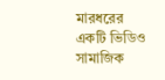মারধরের একটি ভিডিও সামাজিক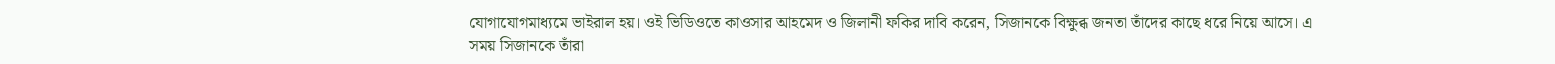যোগাযোগমাধ্যমে ভাইরাল হয়। ওই ভিডিওতে কাওসার আহমেদ ও জিলানী ফকির দাবি করেন, সিজানকে বিক্ষুব্ধ জনতা তাঁদের কাছে ধরে নিয়ে আসে। এ সময় সিজানকে তাঁরা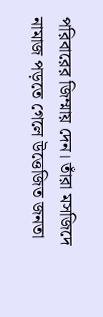পরিবারের জিম্মায় দেন। তাঁরা মসজিদে নামাজ পড়তে গেলে উত্তেজিত জনতা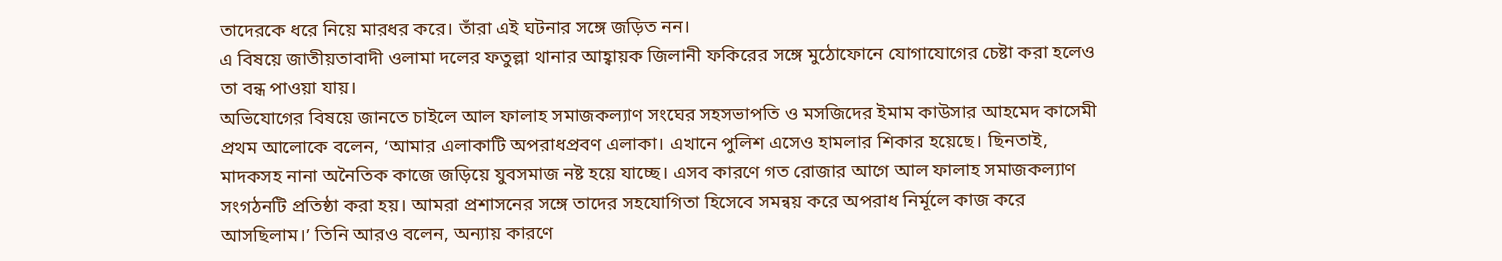তাদেরকে ধরে নিয়ে মারধর করে। তাঁরা এই ঘটনার সঙ্গে জড়িত নন।
এ বিষয়ে জাতীয়তাবাদী ওলামা দলের ফতুল্লা থানার আহ্বায়ক জিলানী ফকিরের সঙ্গে মুঠোফোনে যোগাযোগের চেষ্টা করা হলেও তা বন্ধ পাওয়া যায়।
অভিযোগের বিষয়ে জানতে চাইলে আল ফালাহ সমাজকল্যাণ সংঘের সহসভাপতি ও মসজিদের ইমাম কাউসার আহমেদ কাসেমী প্রথম আলোকে বলেন, ‘আমার এলাকাটি অপরাধপ্রবণ এলাকা। এখানে পুলিশ এসেও হামলার শিকার হয়েছে। ছিনতাই, মাদকসহ নানা অনৈতিক কাজে জড়িয়ে যুবসমাজ নষ্ট হয়ে যাচ্ছে। এসব কারণে গত রোজার আগে আল ফালাহ সমাজকল্যাণ সংগঠনটি প্রতিষ্ঠা করা হয়। আমরা প্রশাসনের সঙ্গে তাদের সহযোগিতা হিসেবে সমন্বয় করে অপরাধ নির্মূলে কাজ করে আসছিলাম।’ তিনি আরও বলেন, অন্যায় কারণে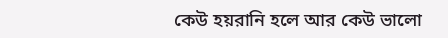কেউ হয়রানি হলে আর কেউ ভালো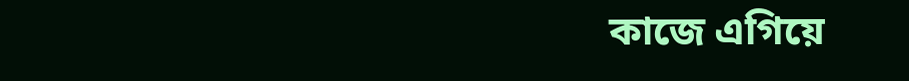কাজে এগিয়ে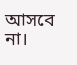আসবে না।